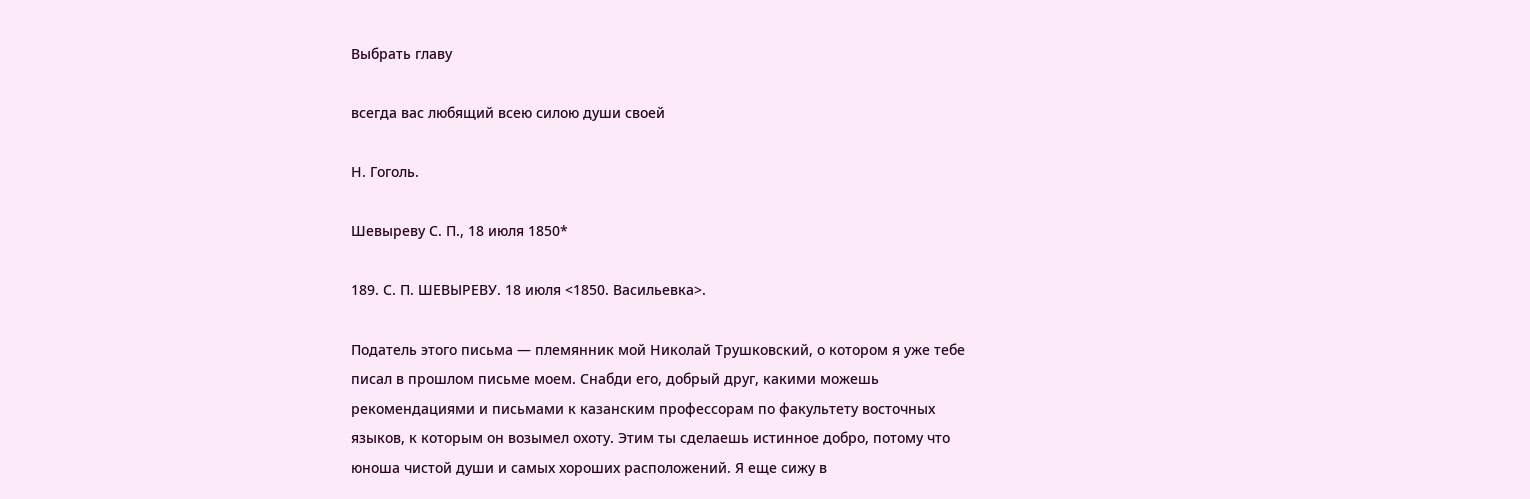Выбрать главу

всегда вас любящий всею силою души своей

Н. Гоголь.

Шевыреву С. П., 18 июля 1850*

189. С. П. ШЕВЫРЕВУ. 18 июля <1850. Васильевка>.

Податель этого письма — племянник мой Николай Трушковский, о котором я уже тебе писал в прошлом письме моем. Снабди его, добрый друг, какими можешь рекомендациями и письмами к казанским профессорам по факультету восточных языков, к которым он возымел охоту. Этим ты сделаешь истинное добро, потому что юноша чистой души и самых хороших расположений. Я еще сижу в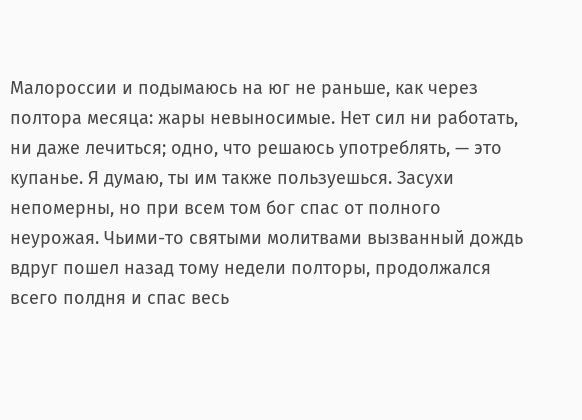Малороссии и подымаюсь на юг не раньше, как через полтора месяца: жары невыносимые. Нет сил ни работать, ни даже лечиться; одно, что решаюсь употреблять, — это купанье. Я думаю, ты им также пользуешься. Засухи непомерны, но при всем том бог спас от полного неурожая. Чьими-то святыми молитвами вызванный дождь вдруг пошел назад тому недели полторы, продолжался всего полдня и спас весь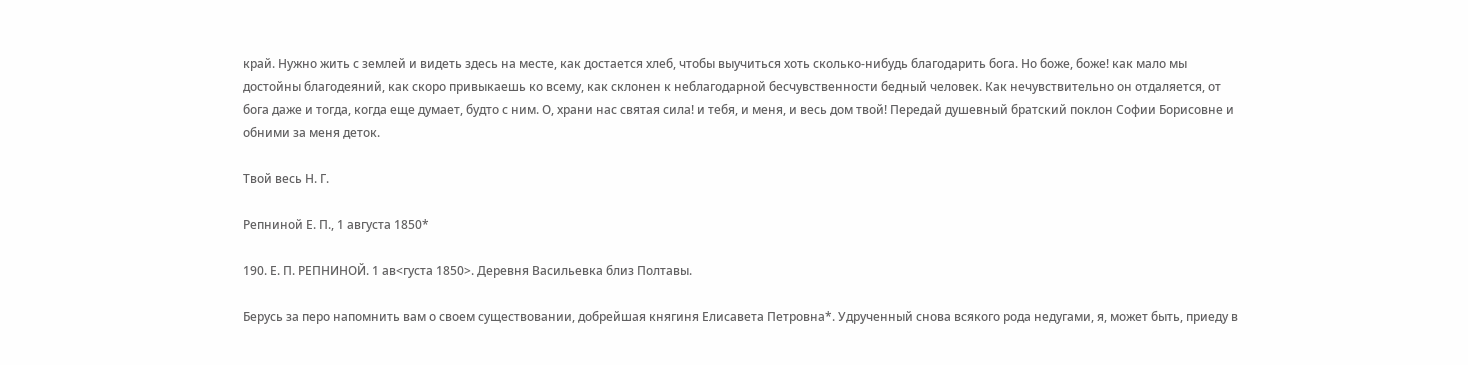край. Нужно жить с землей и видеть здесь на месте, как достается хлеб, чтобы выучиться хоть сколько-нибудь благодарить бога. Но боже, боже! как мало мы достойны благодеяний, как скоро привыкаешь ко всему, как склонен к неблагодарной бесчувственности бедный человек. Как нечувствительно он отдаляется, от бога даже и тогда, когда еще думает, будто с ним. О, храни нас святая сила! и тебя, и меня, и весь дом твой! Передай душевный братский поклон Софии Борисовне и обними за меня деток.

Твой весь Н. Г.

Репниной Е. П., 1 августа 1850*

190. Е. П. РЕПНИНОЙ. 1 ав<густа 1850>. Деревня Васильевка близ Полтавы.

Берусь за перо напомнить вам о своем существовании, добрейшая княгиня Елисавета Петровна*. Удрученный снова всякого рода недугами, я, может быть, приеду в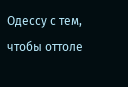Одессу с тем, чтобы оттоле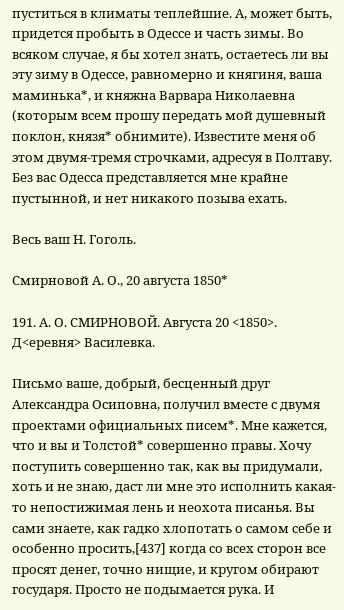пуститься в климаты теплейшие. А, может быть, придется пробыть в Одессе и часть зимы. Во всяком случае, я бы хотел знать, остаетесь ли вы эту зиму в Одессе, равномерно и княгиня, ваша маминька*, и княжна Варвара Николаевна (которым всем прошу передать мой душевный поклон, князя* обнимите). Известите меня об этом двумя-тремя строчками, адресуя в Полтаву. Без вас Одесса представляется мне крайне пустынной, и нет никакого позыва ехать.

Весь ваш Н. Гоголь.

Смирновой А. О., 20 августа 1850*

191. А. О. СМИРНОВОЙ. Августа 20 <1850>. Д<еревня> Василевка.

Письмо ваше, добрый, бесценный друг Александра Осиповна, получил вместе с двумя проектами официальных писем*. Мне кажется, что и вы и Толстой* совершенно правы. Хочу поступить совершенно так, как вы придумали, хоть и не знаю, даст ли мне это исполнить какая-то непостижимая лень и неохота писанья. Вы сами знаете, как гадко хлопотать о самом себе и особенно просить,[437] когда со всех сторон все просят денег, точно нищие, и кругом обирают государя. Просто не подымается рука. И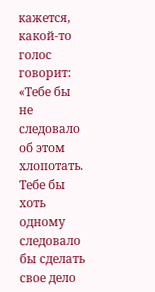кажется, какой-то голос говорит: «Тебе бы не следовало об этом хлопотать. Тебе бы хоть одному следовало бы сделать свое дело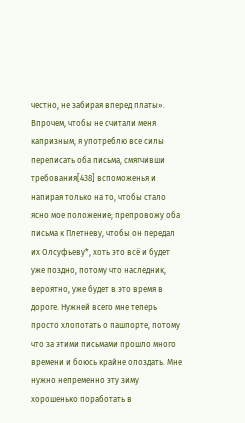честно, не забирая вперед платы». Впрочем, чтобы не считали меня капризным, я употреблю все силы переписать оба письма, смягчивши требования[438] вспоможенья и напирая только на то, чтобы стало ясно мое положение; препровожу оба письма к Плетневу, чтобы он передал их Олсуфьеву*, хоть это всё и будет уже поздно, потому что наследник, вероятно, уже будет в это время в дороге. Нужней всего мне теперь просто хлопотать о пашпорте, потому что за этими письмами прошло много времени и боюсь крайне опоздать. Мне нужно непременно эту зиму хорошенько поработать в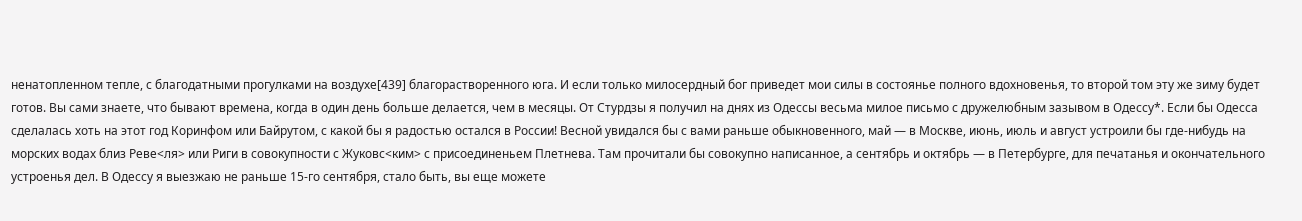ненатопленном тепле, с благодатными прогулками на воздухе[439] благорастворенного юга. И если только милосердный бог приведет мои силы в состоянье полного вдохновенья, то второй том эту же зиму будет готов. Вы сами знаете, что бывают времена, когда в один день больше делается, чем в месяцы. От Стурдзы я получил на днях из Одессы весьма милое письмо с дружелюбным зазывом в Одессу*. Если бы Одесса сделалась хоть на этот год Коринфом или Байрутом, с какой бы я радостью остался в России! Весной увидался бы с вами раньше обыкновенного, май — в Москве, июнь, июль и август устроили бы где-нибудь на морских водах близ Реве<ля> или Риги в совокупности с Жуковс<ким> с присоединеньем Плетнева. Там прочитали бы совокупно написанное, а сентябрь и октябрь — в Петербурге, для печатанья и окончательного устроенья дел. В Одессу я выезжаю не раньше 15-го сентября, стало быть, вы еще можете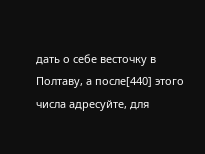дать о себе весточку в Полтаву, а после[440] этого числа адресуйте, для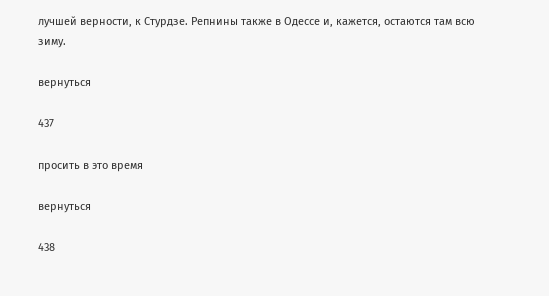лучшей верности, к Стурдзе. Репнины также в Одессе и, кажется, остаются там всю зиму.

вернуться

437

просить в это время

вернуться

438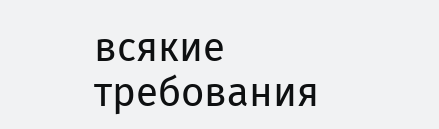всякие требования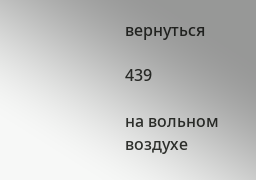вернуться

439

на вольном воздухе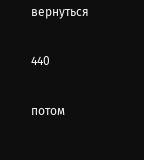вернуться

440

потом